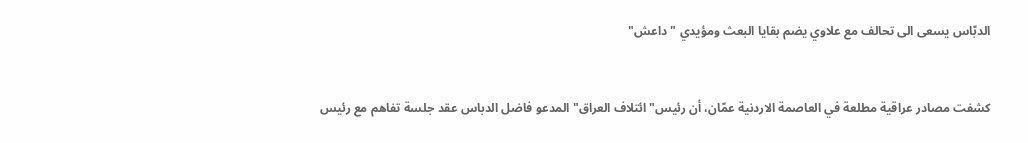الدبّاس يسعى الى تحالف مع علاوي يضم بقايا البعث ومؤيدي "داعش"


كشفت مصادر عراقية مطلعة في العاصمة الاردنية عمّان، أن رئيس"ائتلاف العراق" المدعو فاضل الدباس عقد جلسة تفاهم مع رئيس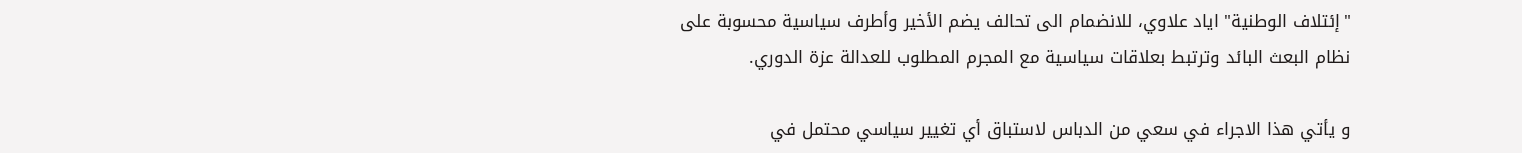"إئتلاف الوطنية" اياد علاوي، للانضمام الى تحالف يضم الأخير وأطرف سياسية محسوبة على نظام البعث البائد وترتبط بعلاقات سياسية مع المجرم المطلوب للعدالة عزة الدوري.

و يأتي هذا الاجراء في سعي من الدباس لاستباق أي تغيير سياسي محتمل في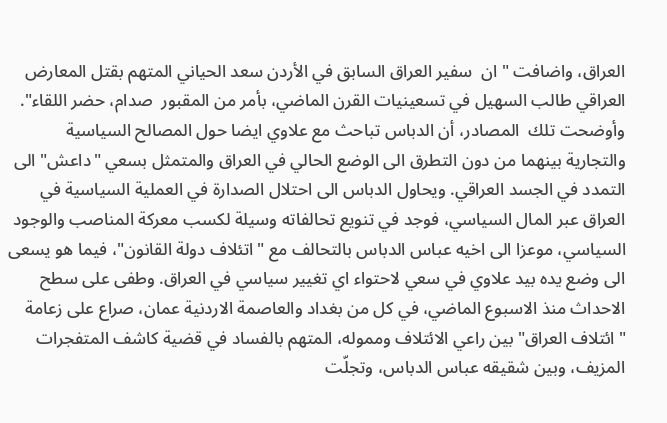العراق، واضافت " ان  سفير العراق السابق في الأردن سعد الحياني المتهم بقتل المعارض العراقي طالب السهيل في تسعينيات القرن الماضي، بأمر من المقبور  صدام، حضر اللقاء". وأوضحت تلك  المصادر، أن الدباس تباحث مع علاوي ايضا حول المصالح السياسية والتجارية بينهما من دون التطرق الى الوضع الحالي في العراق والمتمثل بسعي "داعش" الى التمدد في الجسد العراقي. ويحاول الدباس الى احتلال الصدارة في العملية السياسية في العراق عبر المال السياسي، فوجد في تنويع تحالفاته وسيلة لكسب معركة المناصب والوجود السياسي، موعزا الى اخيه عباس الدباس بالتحالف مع "اتئلاف دولة القانون"، فيما هو يسعى الى وضع يده بيد علاوي في سعي لاحتواء اي تغيير سياسي في العراق. وطفى على سطح الاحداث منذ الاسبوع الماضي، في كل من بغداد والعاصمة الاردنية عمان، صراع على زعامة "ائتلاف العراق" بين راعي الائتلاف ومموله، المتهم بالفساد في قضية كاشف المتفجرات المزيف، وبين شقيقه عباس الدباس، وتجلّت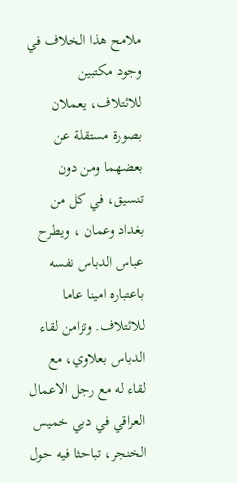ملامح هذا الخلاف في وجود مكتبين للائتلاف، يعملان بصورة مستقلة عن بعضهما ومن دون تنسيق، في كل من بغداد وعمان ، ويطرح عباس الدباس نفسه باعتباره امينا عاما للائتلاف. وتزامن لقاء الدباس بعلاوي، مع لقاء له مع رجل الاعمال العراقي في دبي خميس الخنجر، تباحثا فيه حول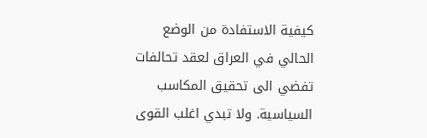كيفية الاستفادة من الوضع الحالي في العراق لعقد تحالفات تفضي الى تحقيق المكاسب السياسية. ولا تبدي اغلب القوى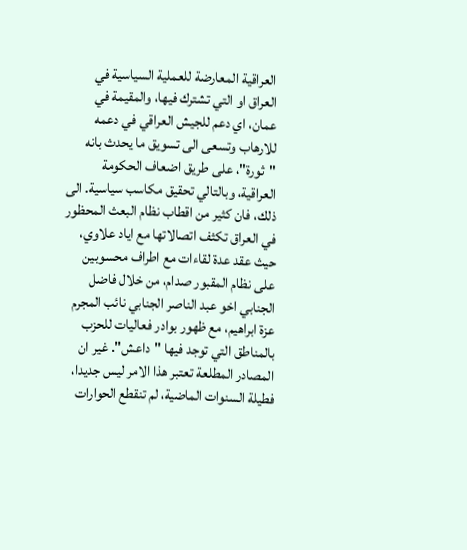العراقية المعارضة للعملية السياسية في العراق او التي تشترك فيها، والمقيمة في عمان، اي دعم للجيش العراقي في دعمه للارهاب وتسعى الى تسويق ما يحدث بانه "ثورة"، على طريق اضعاف الحكومة العراقية، وبالتالي تحقيق مكاسب سياسية. الى ذلك، فان كثير من اقطاب نظام البعث المحظور في العراق تكثف اتصالاتها مع اياد علاوي، حيث عقد عدة لقاءات مع اطراف محسوبين على نظام المقبور صدام، من خلال فاضل الجنابي اخو عبد الناصر الجنابي نائب المجرم عزة ابراهيم، مع ظهور بوادر فعاليات للحزب بالمناطق التي توجد فيها "داعش". غير ان المصادر المطلعة تعتبر هذا الامر ليس جديدا، فطيلة السنوات الماضية، لم تنقطع الحوارات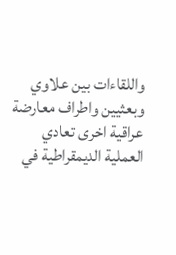واللقاءات بين علاوي وبعثيين واطراف معارضة عراقية اخرى تعادي العملية الديمقراطية في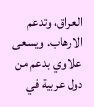العراق، وتدعم الارهاب. ويسعى علاوي بدعم من دول عربية في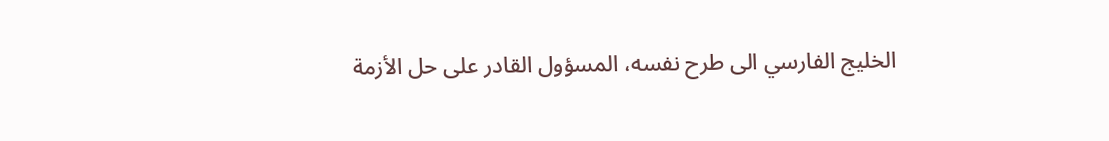الخليج الفارسي الى طرح نفسه، المسؤول القادر على حل الأزمة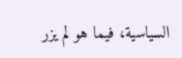السياسية، فيما هو لم يزر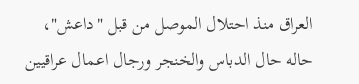العراق منذ احتلال الموصل من قبل "داعش"، حاله حال الدباس والخنجر ورجال اعمال عراقيين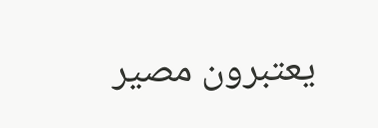يعتبرون مصير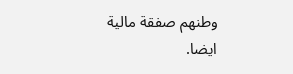وطنهم صفقة مالية ايضا.